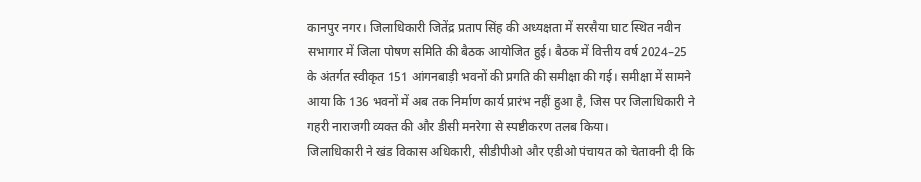कानपुर नगर। जिलाधिकारी जितेंद्र प्रताप सिंह की अध्यक्षता में सरसैया घाट स्थित नवीन सभागार में जिला पोषण समिति की बैठक आयोजित हुई। बैठक में वित्तीय वर्ष 2024–25 के अंतर्गत स्वीकृत 151 आंगनबाड़ी भवनों की प्रगति की समीक्षा की गई। समीक्षा में सामने आया कि 136 भवनों में अब तक निर्माण कार्य प्रारंभ नहीं हुआ है, जिस पर जिलाधिकारी ने गहरी नाराजगी व्यक्त की और डीसी मनरेगा से स्पष्टीकरण तलब किया।
जिलाधिकारी ने खंड विकास अधिकारी, सीडीपीओ और एडीओ पंचायत को चेतावनी दी कि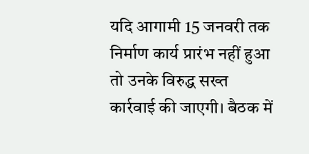यदि आगामी 15 जनवरी तक निर्माण कार्य प्रारंभ नहीं हुआ तो उनके विरुद्ध सख्त कार्रवाई की जाएगी। बैठक में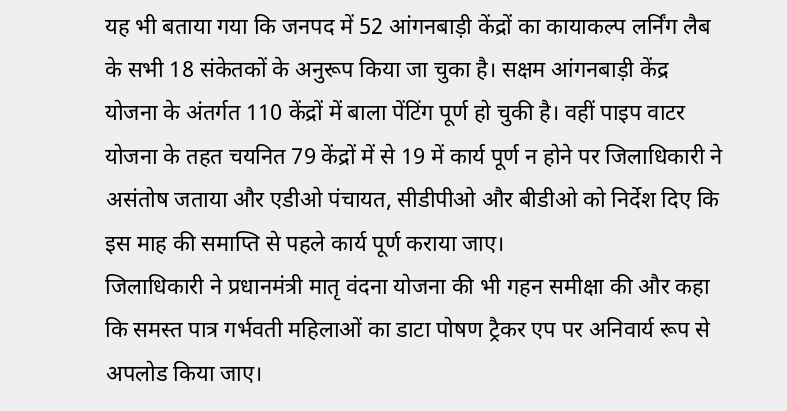यह भी बताया गया कि जनपद में 52 आंगनबाड़ी केंद्रों का कायाकल्प लर्निंग लैब के सभी 18 संकेतकों के अनुरूप किया जा चुका है। सक्षम आंगनबाड़ी केंद्र योजना के अंतर्गत 110 केंद्रों में बाला पेंटिंग पूर्ण हो चुकी है। वहीं पाइप वाटर योजना के तहत चयनित 79 केंद्रों में से 19 में कार्य पूर्ण न होने पर जिलाधिकारी ने असंतोष जताया और एडीओ पंचायत, सीडीपीओ और बीडीओ को निर्देश दिए कि इस माह की समाप्ति से पहले कार्य पूर्ण कराया जाए।
जिलाधिकारी ने प्रधानमंत्री मातृ वंदना योजना की भी गहन समीक्षा की और कहा कि समस्त पात्र गर्भवती महिलाओं का डाटा पोषण ट्रैकर एप पर अनिवार्य रूप से अपलोड किया जाए।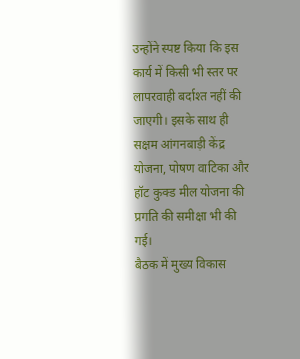उन्होंने स्पष्ट किया कि इस कार्य में किसी भी स्तर पर लापरवाही बर्दाश्त नहीं की जाएगी। इसके साथ ही सक्षम आंगनबाड़ी केंद्र योजना, पोषण वाटिका और हॉट कुक्ड मील योजना की प्रगति की समीक्षा भी की गई।
बैठक में मुख्य विकास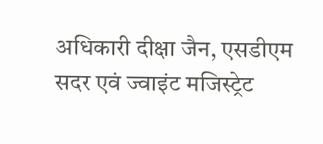अधिकारी दीक्षा जैन, एसडीएम सदर एवं ज्वाइंट मजिस्ट्रेट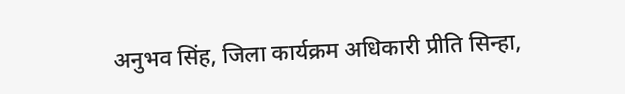अनुभव सिंह, जिला कार्यक्रम अधिकारी प्रीति सिन्हा,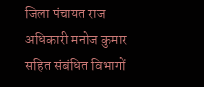जिला पंचायत राज अधिकारी मनोज कुमार सहित संबंधित विभागों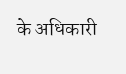के अधिकारी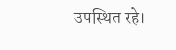उपस्थित रहे।